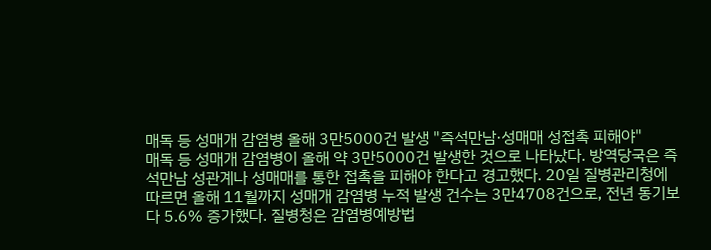매독 등 성매개 감염병 올해 3만5000건 발생 "즉석만남·성매매 성접촉 피해야"
매독 등 성매개 감염병이 올해 약 3만5000건 발생한 것으로 나타났다. 방역당국은 즉석만남 성관계나 성매매를 통한 접촉을 피해야 한다고 경고했다. 20일 질병관리청에 따르면 올해 11월까지 성매개 감염병 누적 발생 건수는 3만4708건으로, 전년 동기보다 5.6% 증가했다. 질병청은 감염병예방법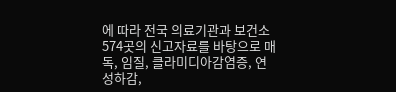에 따라 전국 의료기관과 보건소 574곳의 신고자료를 바탕으로 매독, 임질, 클라미디아감염증, 연성하감,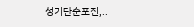성기단순포진,..